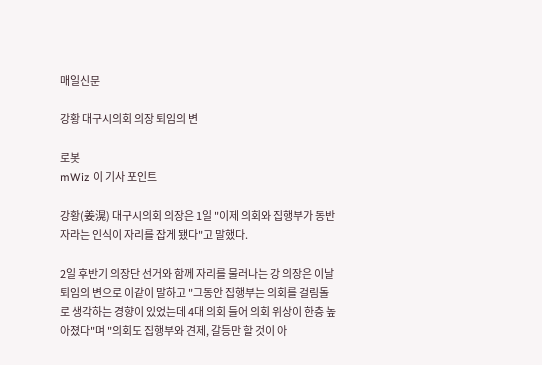매일신문

강황 대구시의회 의장 퇴임의 변

로봇
mWiz 이 기사 포인트

강황(姜滉) 대구시의회 의장은 1일 "이제 의회와 집행부가 동반자라는 인식이 자리를 잡게 됐다"고 말했다.

2일 후반기 의장단 선거와 함께 자리를 물러나는 강 의장은 이날 퇴임의 변으로 이같이 말하고 "그동안 집행부는 의회를 걸림돌로 생각하는 경향이 있었는데 4대 의회 들어 의회 위상이 한층 높아졌다"며 "의회도 집행부와 견제, 갈등만 할 것이 아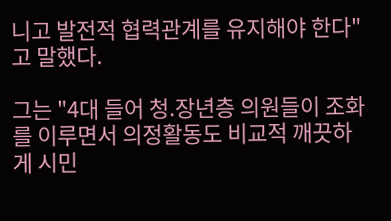니고 발전적 협력관계를 유지해야 한다"고 말했다.

그는 "4대 들어 청.장년층 의원들이 조화를 이루면서 의정활동도 비교적 깨끗하게 시민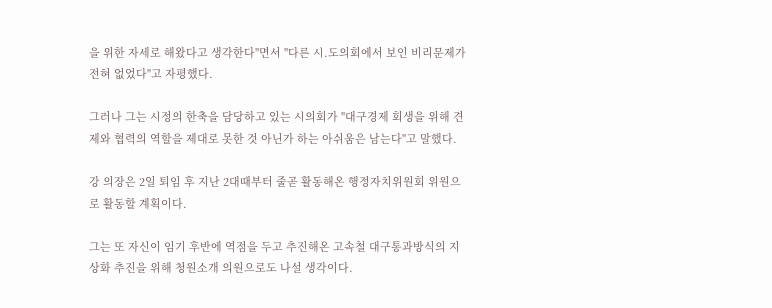을 위한 자세로 해왔다고 생각한다"면서 "다른 시.도의회에서 보인 비리문제가 전혀 없었다"고 자평했다.

그러나 그는 시정의 한축을 담당하고 있는 시의회가 "대구경제 회생을 위해 견제와 협력의 역할을 제대로 못한 것 아닌가 하는 아쉬움은 남는다"고 말했다.

강 의장은 2일 퇴임 후 지난 2대때부터 줄곧 활동해온 행정자치위원회 위원으로 활동할 계획이다.

그는 또 자신이 임기 후반에 역점을 두고 추진해온 고속철 대구통과방식의 지상화 추진을 위해 청원소개 의원으로도 나설 생각이다.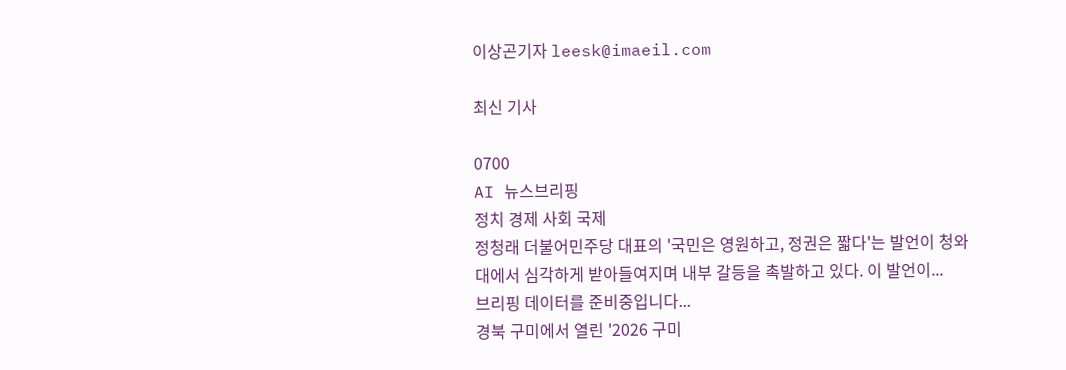이상곤기자 leesk@imaeil.com

최신 기사

0700
AI 뉴스브리핑
정치 경제 사회 국제
정청래 더불어민주당 대표의 '국민은 영원하고, 정권은 짧다'는 발언이 청와대에서 심각하게 받아들여지며 내부 갈등을 촉발하고 있다. 이 발언이...
브리핑 데이터를 준비중입니다...
경북 구미에서 열린 '2026 구미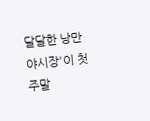달달한 낭만야시장'이 첫 주말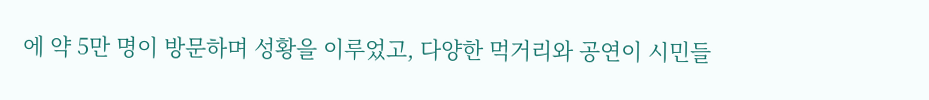에 약 5만 명이 방문하며 성황을 이루었고, 다양한 먹거리와 공연이 시민들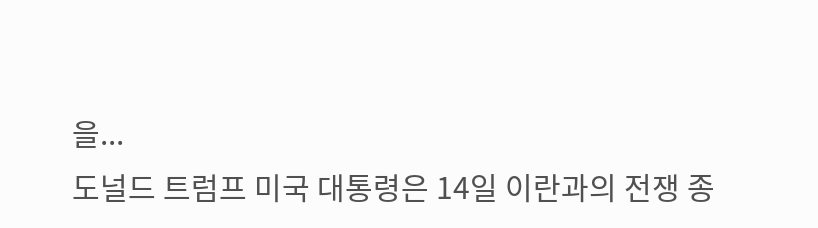을...
도널드 트럼프 미국 대통령은 14일 이란과의 전쟁 종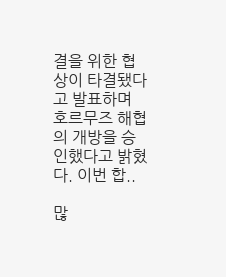결을 위한 협상이 타결됐다고 발표하며 호르무즈 해협의 개방을 승인했다고 밝혔다. 이번 합..

많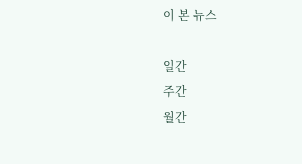이 본 뉴스

일간
주간
월간